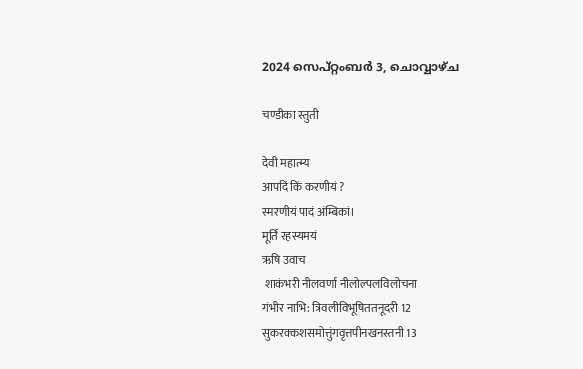2024 സെപ്റ്റംബർ 3, ചൊവ്വാഴ്ച

चण्डीका स्तुती

देवी महात्म्य
आपदिं किं करणीयं ?
स्मरणीयं पादं अंम्बिकां।
मूर्ति रहस्यमयं
ऋषि उवाच
 शाकंभरी नीलवर्णा नीलोल्पलविलोचना
गंभीर नाभि: त्रिवलीविभूषिततनूदरी 12
सुकरक्कशसमोत्तुंगवृत्तपीनखनस्तनी 13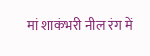मां शाकंभरी नील रंग में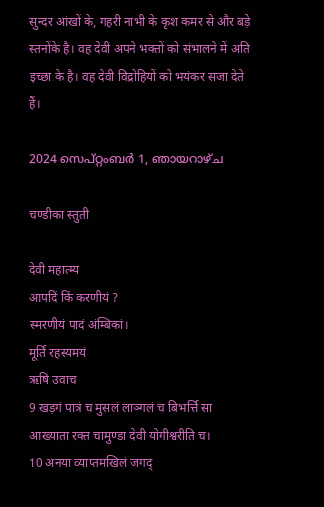सुन्दर आंखों के, गहरी नाभी के कृश कमर से और बड़े स्तनोंके है। वह देवी अपने भक्तों को संभालने में अति इच्छा के है। वह देवी विद्रोहियों को भयंकर सजा देते हैं।

2024 സെപ്റ്റംബർ 1, ഞായറാഴ്‌ച

चण्डीका स्तुती

देवी महात्म्य
आपदिं किं करणीयं ?
स्मरणीयं पादं अंम्बिकां।
मूर्ति रहस्यमयं
ऋषि उवाच
9 खड़गं पात्रं च मुसलं लाञ्गलं च बिभर्त्ति सा
आख्याता रक्त चामुण्डा देवी योगीश्वरीति च।
10 अनया व्याप्तमखिलं जगद्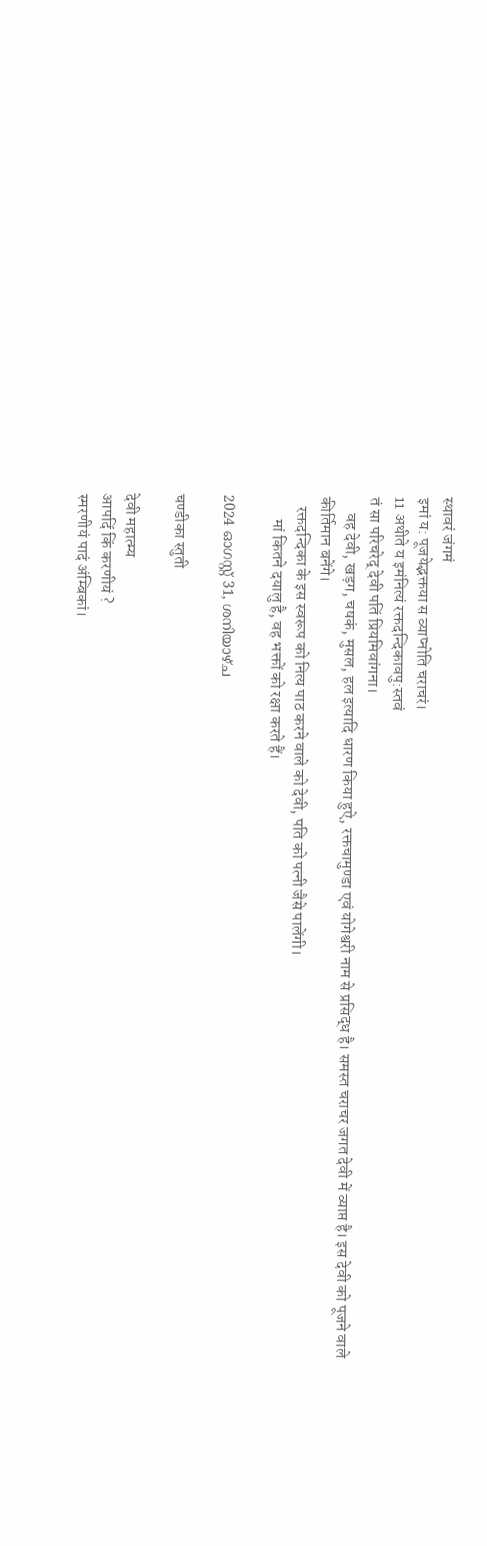स्थावरं जंगमं
इमां य: पूजयेद्भक्तया स व्याप्नोति चराचरं।
11 अथीते य इमंनित्यं रक्तदन्दिकावपु:स्तवं
तं सा परिचरेद् देवी पतिं प्रियमिवांगना।
     वह देवी, खड़ग, चषकं, मुसल, हल इत्यादि धारण किया हुऐ, रक्तचामुण्डा एवं योगेश्वरी नाम से प्रसिद्ध है। समस्त चराचर जगत देवी में व्याप्त है। इस देवी को पूजने वाले कीर्तिमान बनेंगे।
   रक्तदन्दिका के इस स्वरूप को नित्य पाठ करने वाले को देवी, पति को पत्नी जैसे पालेंगी।
       मां कितने दयालु है, वह भक्तों को रक्षा करते हैं।

2024 ഓഗസ്റ്റ് 31, ശനിയാഴ്‌ച

चण्डीका स्तुती

देवी महात्म्य
आपदिं किं करणीयं ?
स्मरणीयं पादं अंम्बिकां।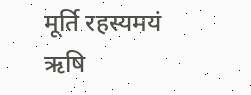मूर्ति रहस्यमयं
ऋषि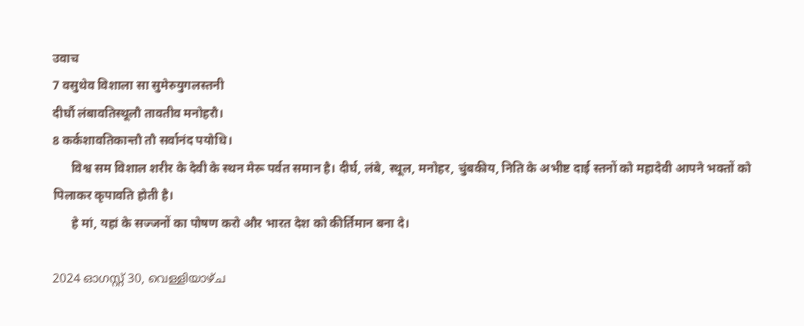उवाच
7 वसुथेव विशाला सा सुमेरुयुगलस्तनी
दीर्घौ लंबावतिस्थूलौ तावतीव मनोहरौ।
8 कर्कशावतिकान्तौ तौ सर्वानंद पयोधि।
      विश्व सम विशाल शरीर के देवी के स्थन मेरू पर्वत समान है। दीर्घ, लंबे, स्थूल, मनोहर, चुंबकीय, निति के अभीष्ट दाई स्तनों को महादेवी आपने भक्तों को पिलाकर कृपावति होती है।
      हे मां, यहां के सज्जनों का पोषण करो और भारत देश को कीर्तिमान बना दे।

2024 ഓഗസ്റ്റ് 30, വെള്ളിയാഴ്‌ച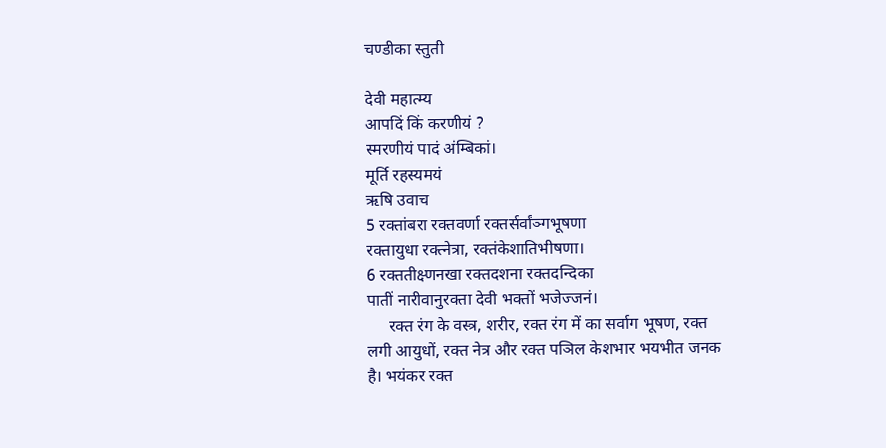चण्डीका स्तुती

देवी महात्म्य
आपदिं किं करणीयं ?
स्मरणीयं पादं अंम्बिकां।
मूर्ति रहस्यमयं
ऋषि उवाच
5 रक्तांबरा रक्तवर्णा रक्तर्सर्वांञ्गभूषणा
रक्तायुधा रक्त्नेत्रा, रक्तंकेशातिभीषणा।
6 रक्ततीक्ष्णनखा रक्तदशना रक्तदन्दिका
पातीं नारीवानुरक्ता देवी भक्तों भजेज्जनं।
     रक्त रंग के वस्त्र, शरीर, रक्त रंग में का सर्वाग भूषण, रक्त लगी आयुधों, रक्त नेत्र और रक्त पञिल केशभार भयभीत जनक है। भयंकर रक्त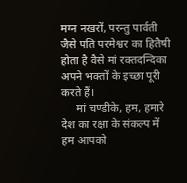मग्न नखरों, परन्तु पार्वती जैसे पति परमेश्वर का हितैषी होता है वैसे मां रक्तदन्दिका अपने भक्तों के इच्छा पूरी करते हैं।
     मां चण्डीके, हम, हमारे देश का रक्षा के संकल्प में हम आपको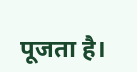पूजता है।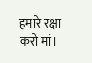हमारे रक्षा करो मां।